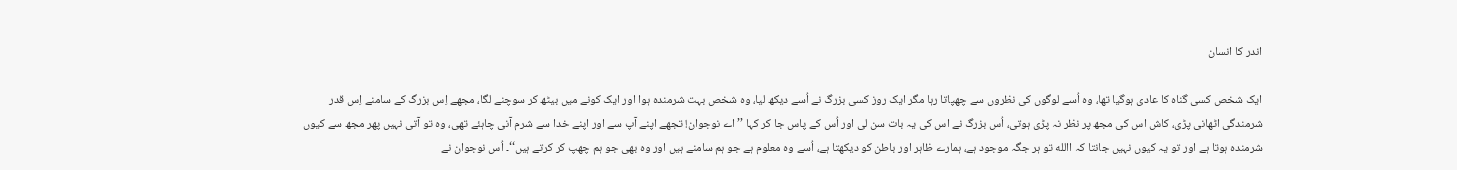اندر کا انسان

ایک شخص کسی گناہ کا عادی ہوگیا تھا، وہ اُسے لوگوں کی نظروں سے چھپاتا رہا مگر ایک روز کسی بزرگ نے اُسے دیکھ لیا، وہ شخص بہت شرمندہ ہوا اور ایک کونے میں بیٹھ کر سوچنے لگا، مجھے اِس بزرگ کے سامنے اِس قدر شرمندگی اٹھانی پڑی، کاش اس کی مجھ پر نظر نہ پڑی ہوتی، اُس بزرگ نے اس کی یہ بات سن لی اور اُس کے پاس جا کر کہا ’’ اے نوجوان! تجھے اپنے آپ سے اور اپنے خدا سے شرم آنی چاہئے تھی، وہ تو آتی نہیں پھر مجھ سے کیوں شرمندہ ہوتا ہے اور تو یہ کیوں نہیں جانتا کہ االله تو ہر جگہ موجود ہے، ہمارے ظاہر اور باطن کو دیکھتا ہے، اُسے وہ معلوم ہے جو ہم سامنے ہیں اور وہ بھی جو ہم چھپ کر کرتے ہیں‘‘۔ اُس نوجوان نے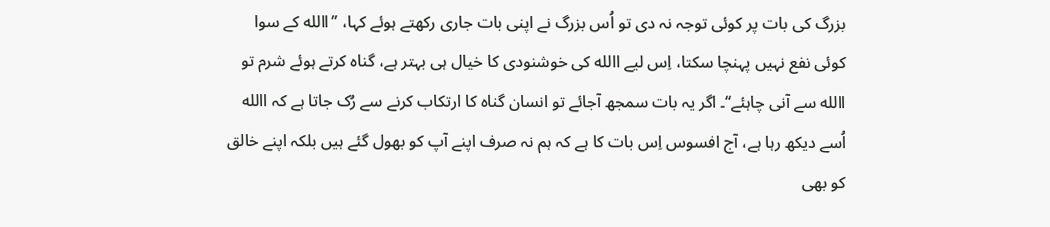بزرگ کی بات پر کوئی توجہ نہ دی تو اُس بزرگ نے اپنی بات جاری رکھتے ہوئے کہا، ’’االله کے سوا کوئی نفع نہیں پہنچا سکتا، اِس لیے االله کی خوشنودی کا خیال ہی بہتر ہے، گناہ کرتے ہوئے شرم تو االله سے آنی چاہئے‘‘۔ اگر یہ بات سمجھ آجائے تو انسان گناہ کا ارتکاب کرنے سے رُک جاتا ہے کہ االله اُسے دیکھ رہا ہے، آج افسوس اِس بات کا ہے کہ ہم نہ صرف اپنے آپ کو بھول گئے ہیں بلکہ اپنے خالق کو بھی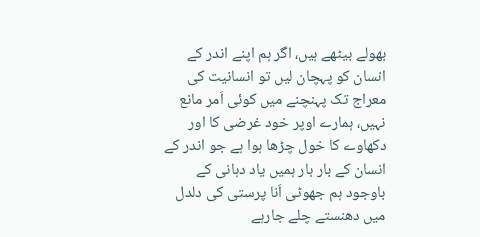بھولے بیٹھے ہیں، اگر ہم اپنے اندر کے انسان کو پہچان لیں تو انسانیت کی معراج تک پہنچنے میں کوئی اَمر مانع نہیں، ہمارے اوپر خود غرضی کا اور دکھاوے کا خول چڑھا ہوا ہے جو اندر کے انسان کے بار بار ہمیں یاد دہانی کے باوجود ہم جھوٹی اَنا پرستی کی دلدل میں دھنستے چلے جارہے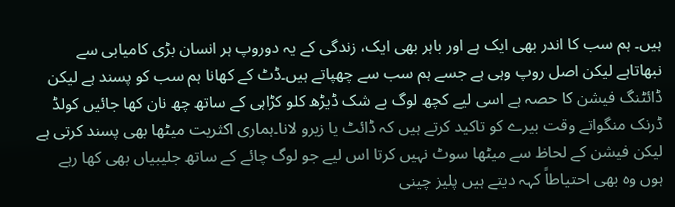ہیں۔ ہم سب کا اندر بھی ایک ہے اور باہر بھی ایک، زندگی کے یہ دوروپ ہر انسان بڑی کامیابی سے نبھاتاہے لیکن اصل روپ وہی ہے جسے ہم سب سے چھپاتے ہیں۔ڈٹ کے کھانا ہم سب کو پسند ہے لیکن ڈائٹنگ فیشن کا حصہ ہے اسی لیے کچھ لوگ بے شک ڈیڑھ کلو کڑاہی کے ساتھ چھ نان کھا جائیں کولڈ ڈرنک منگواتے وقت بیرے کو تاکید کرتے ہیں کہ ڈائٹ یا زیرو لانا۔ہماری اکثریت میٹھا بھی پسند کرتی ہے لیکن فیشن کے لحاظ سے میٹھا سوٹ نہیں کرتا اس لیے جو لوگ چائے کے ساتھ جلیبیاں بھی کھا رہے ہوں وہ بھی احتیاطاً کہہ دیتے ہیں پلیز چینی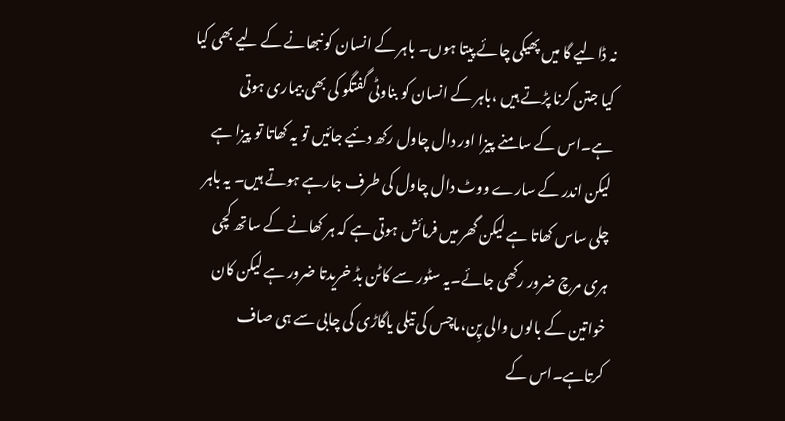نہ ڈالیے گا میں پھیکی چائے پیتا ہوں۔ باہر کے انسان کو نبھانے کے لیے بھی کیا کیا جتن کرنا پڑتے ہیں ،باہر کے انسان کو بناوٹی گفتگو کی بھی بیماری ہوتی ہے۔اس کے سامنے پیزا اور دال چاول رکھ دئیے جائیں تو یہ کھاتا تو پیزا ہے لیکن اندر کے سارے ووٹ دال چاول کی طرف جارہے ہوتے ہیں۔ یہ باہر چلی ساس کھاتا ہے لیکن گھر میں فرمائش ہوتی ہے کہ ہر کھانے کے ساتھ کچی ہری مرچ ضرور رکھی جائے۔یہ سٹور سے کاٹن بڈ خریدتا ضرور ہے لیکن کان خواتین کے بالوں والی پِن،ماچس کی تیلی یاگاڑی کی چابی سے ہی صاف کرتاہے۔اس کے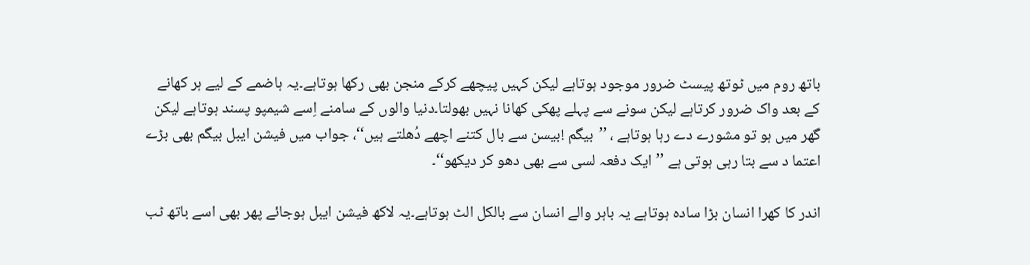باتھ روم میں ٹوتھ پیسٹ ضرور موجود ہوتاہے لیکن کہیں پیچھے کرکے منجن بھی رکھا ہوتاہے۔یہ ہاضمے کے لیے ہر کھانے کے بعد واک ضرور کرتاہے لیکن سونے سے پہلے پھکی کھانا نہیں بھولتا۔دنیا والوں کے سامنے اِسے شیمپو پسند ہوتاہے لیکن گھر میں ہو تو مشورے دے رہا ہوتاہے ، ’’بیگم !بیسن سے بال کتنے اچھے دُھلتے ہیں‘‘، جواب میں فیشن ایبل بیگم بھی بڑے اعتما د سے بتا رہی ہوتی ہے ’’ایک دفعہ لسی سے بھی دھو کر دیکھو‘‘۔

اندر کا کھرا انسان بڑا سادہ ہوتاہے یہ باہر والے انسان سے بالکل الٹ ہوتاہے۔یہ لاکھ فیشن ایبل ہوجائے پھر بھی اسے باتھ ٹب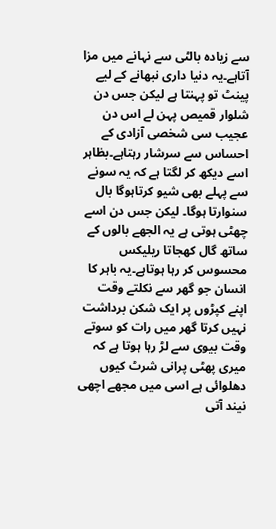سے زیادہ بالٹی سے نہانے میں مزا آتاہے۔یہ دنیا داری نبھانے کے لیے پینٹ تو پہنتا ہے لیکن جس دن شلوار قمیص پہن لے اس دن عجیب سی شخصی آزادی کے احساس سے سرشار رہتاہے۔بظاہر اسے دیکھ کر لگتا ہے کہ یہ سونے سے پہلے بھی شیو کرتاہوگا بال سنوارتا ہوگا۔ لیکن جس دن اسے چھٹی ہوتی ہے یہ الجھے بالوں کے ساتھ گال کھجاتا ریلیکس محسوس کر رہا ہوتاہے۔یہ باہر کا انسان جو گھر سے نکلتے وقت اپنے کپڑوں پر ایک شکن برداشت نہیں کرتا گھر میں رات کو سوتے وقت بیوی سے لڑ رہا ہوتا ہے کہ میری پھٹی پرانی شرٹ کیوں دھلوائی ہے اسی میں مجھے اچھی نیند آتی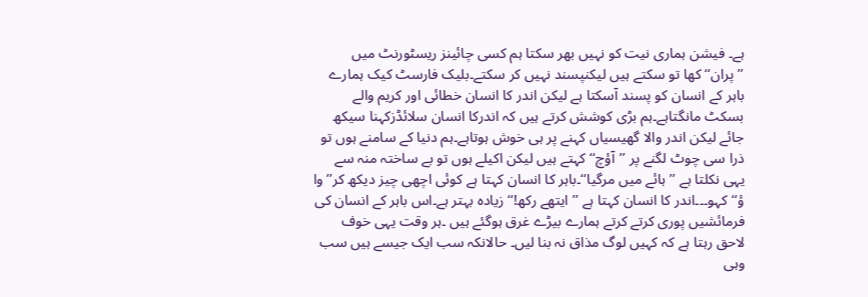ہے۔ فیشن ہماری نیت کو نہیں بھر سکتا ہم کسی چائینز ریسٹورنٹ میں ’’پران‘‘ کھا تو سکتے ہیں لیکنپسند نہیں کر سکتے۔بلیک فارسٹ کیک ہمارے باہر کے انسان کو پسند آسکتا ہے لیکن اندر کا انسان خطائی اور کریم والے بسکٹ مانگتاہے۔ہم بڑی کوشش کرتے ہیں کہ اندرکا انسان سلائڈزکہنا سیکھ جائے لیکن اندر والا گھیسیاں کہنے پر ہی خوش ہوتاہے۔ہم دنیا کے سامنے ہوں تو ذرا سی چوٹ لگنے پر ’’آؤچ‘‘ کہتے ہیں لیکن اکیلے ہوں تو بے ساختہ منہ سے یہی نکلتا ہے ’’ہائے میں مرگیا‘‘۔باہر کا انسان کہتا ہے کوئی اچھی چیز دیکھ کر’’وا ؤ‘‘کہو۔۔۔اندر کا انسان کہتا ہے ’’ایتھے رکھ!‘‘ زیادہ بہتر ہے۔اس باہر کے انسان کی فرمائشیں پوری کرتے کرتے ہمارے بیڑے غرق ہوگئے ہیں ۔ہر وقت یہی خوف لاحق رہتا ہے کہ کہیں لوگ مذاق نہ بنا لیں۔ حالانکہ سب ایک جیسے ہیں سب وہی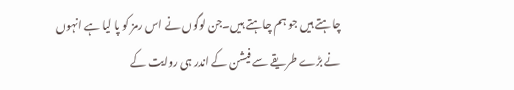چاہتے ہیں جو ہم چاہتے ہیں۔جن لوگوں نے اس رمز کو پا لیا ہے انہوں نے بڑے طریقے سے فیشن کے اندر ہی روایت کے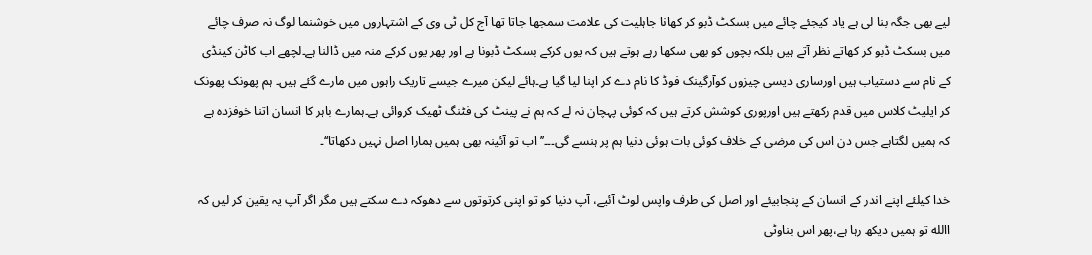لیے بھی جگہ بنا لی ہے یاد کیجئے چائے میں بسکٹ ڈبو کر کھانا جاہلیت کی علامت سمجھا جاتا تھا آج کل ٹی وی کے اشتہاروں میں خوشنما لوگ نہ صرف چائے میں بسکٹ ڈبو کر کھاتے نظر آتے ہیں بلکہ بچوں کو بھی سکھا رہے ہوتے ہیں کہ یوں کرکے بسکٹ ڈبونا ہے اور پھر یوں کرکے منہ میں ڈالنا ہے۔لچھے اب کاٹن کینڈی کے نام سے دستیاب ہیں اورساری دیسی چیزوں کوآرگینک فوڈ کا نام دے کر اپنا لیا گیا ہے۔ہائے لیکن میرے جیسے تاریک راہوں میں مارے گئے ہیں۔ ہم پھونک پھونک کر ایلیٹ کلاس میں قدم رکھتے ہیں اورپوری کوشش کرتے ہیں کہ کوئی پہچان نہ لے کہ ہم نے پینٹ کی فٹنگ ٹھیک کروائی ہے۔ہمارے باہر کا انسان اتنا خوفزدہ ہے کہ ہمیں لگتاہے جس دن اس کی مرضی کے خلاف کوئی بات ہوئی دنیا ہم پر ہنسے گی۔۔۔’’اب تو آئینہ بھی ہمیں ہمارا اصل نہیں دکھاتا‘‘۔

خدا کیلئے اپنے اندر کے انسان کے پنجابیئے اور اصل کی طرف واپس لوٹ آئیے، آپ دنیا کو تو اپنی کرتوتوں سے دھوکہ دے سکتے ہیں مگر اگر آپ یہ یقین کر لیں کہ االله تو ہمیں دیکھ رہا ہے،پھر اس بناوٹی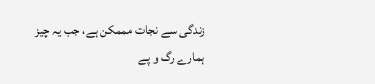زندگی سے نجات مممکن ہے، جب یہ چیز ہمارے رگ و پے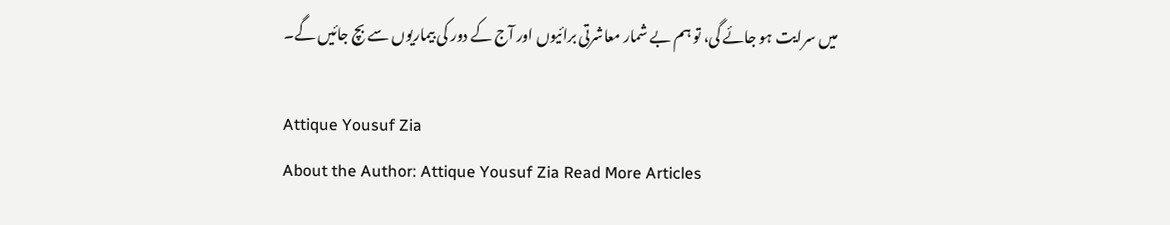میں سرایت ہو جائے گی، تو ہم بے شمار معاشرتی برائیوں اور آج کے دور کی بیماریوں سے بچ جائیں گے۔

Attique Yousuf Zia
About the Author: Attique Yousuf Zia Read More Articles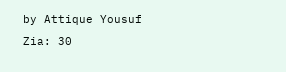by Attique Yousuf Zia: 30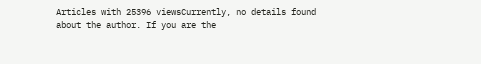Articles with 25396 viewsCurrently, no details found about the author. If you are the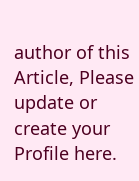author of this Article, Please update or create your Profile here.